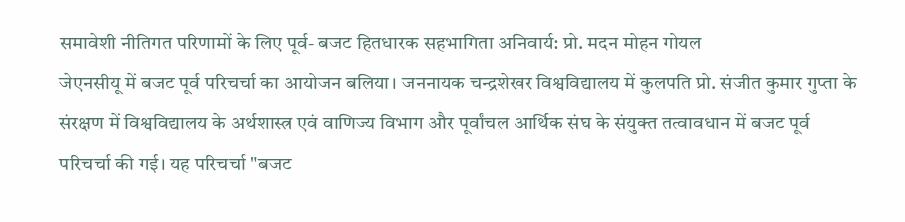समावेशी नीतिगत परिणामों के लिए पूर्व- बजट हितधारक सहभागिता अनिवार्य: प्रो. मदन मोहन गोयल
जेएनसीयू में बजट पूर्व परिचर्चा का आयोजन बलिया। जननायक चन्द्रशेखर विश्वविद्यालय में कुलपति प्रो. संजीत कुमार गुप्ता के संरक्षण में विश्वविद्यालय के अर्थशास्त्र एवं वाणिज्य विभाग और पूर्वांचल आर्थिक संघ के संयुक्त तत्वावधान में बजट पूर्व परिचर्चा की गई। यह परिचर्चा "बजट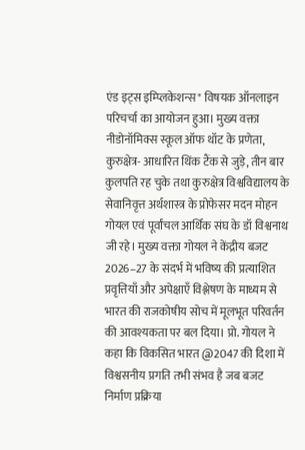एंड इट्स इम्प्लिकेशन्स" विषयक ऑनलाइन परिचर्चा का आयोजन हुआ। मुख्य वक्ता नीडोनॉमिक्स स्कूल ऑफ थॉट के प्रणेता, कुरुक्षेत्र- आधारित थिंक टैंक से जुड़े, तीन बार कुलपति रह चुके तथा कुरुक्षेत्र विश्वविद्यालय के सेवानिवृत्त अर्थशास्त्र के प्रोफेसर मदन मोहन गोयल एवं पूर्वांचल आर्थिक संघ के डॉ विश्वनाथ जी रहे। मुख्य वक्ता गोयल ने केंद्रीय बजट 2026–27 के संदर्भ में भविष्य की प्रत्याशित प्रवृत्तियाँ और अपेक्षाएँ विश्लेषण के माध्यम से भारत की राजकोषीय सोच में मूलभूत परिवर्तन की आवश्यकता पर बल दिया। प्रो. गोयल ने कहा कि विकसित भारत @2047 की दिशा में विश्वसनीय प्रगति तभी संभव है जब बजट निर्माण प्रक्रिया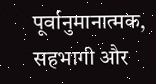पूर्वानुमानात्मक, सहभागी और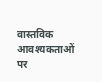वास्तविक आवश्यकताओं पर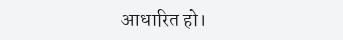आधारित हो।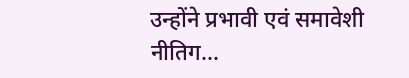उन्होंने प्रभावी एवं समावेशी नीतिग...